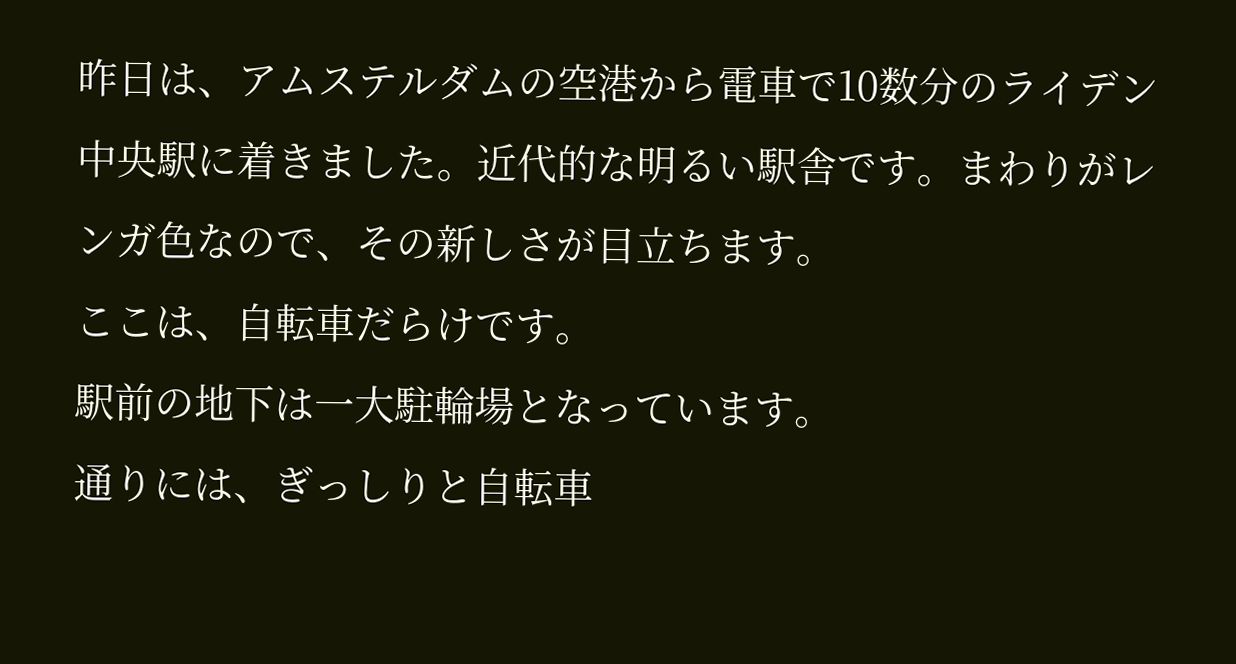昨日は、アムステルダムの空港から電車で10数分のライデン中央駅に着きました。近代的な明るい駅舎です。まわりがレンガ色なので、その新しさが目立ちます。
ここは、自転車だらけです。
駅前の地下は一大駐輪場となっています。
通りには、ぎっしりと自転車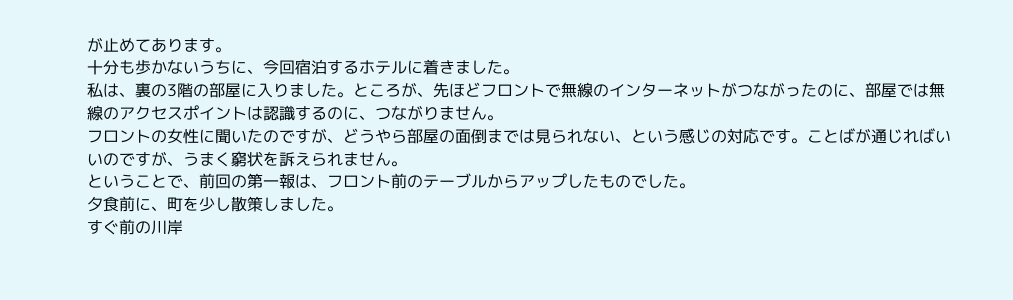が止めてあります。
十分も歩かないうちに、今回宿泊するホテルに着きました。
私は、裏の3階の部屋に入りました。ところが、先ほどフロントで無線のインターネットがつながったのに、部屋では無線のアクセスポイントは認識するのに、つながりません。
フロントの女性に聞いたのですが、どうやら部屋の面倒までは見られない、という感じの対応です。ことばが通じればいいのですが、うまく窮状を訴えられません。
ということで、前回の第一報は、フロント前のテーブルからアップしたものでした。
夕食前に、町を少し散策しました。
すぐ前の川岸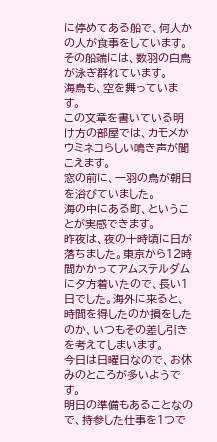に停めてある船で、何人かの人が食事をしています。
その船端には、数羽の白鳥が泳ぎ群れています。
海鳥も、空を舞っています。
この文章を書いている明け方の部屋では、カモメかウミネコらしい鳴き声が聞こえます。
窓の前に、一羽の鳥が朝日を浴びていました。
海の中にある町、ということが実感できます。
昨夜は、夜の十時頃に日が落ちました。東京から12時間かかってアムステルダムに夕方着いたので、長い1日でした。海外に来ると、時間を得したのか損をしたのか、いつもその差し引きを考えてしまいます。
今日は日曜日なので、お休みのところが多いようです。
明日の準備もあることなので、持参した仕事を1つで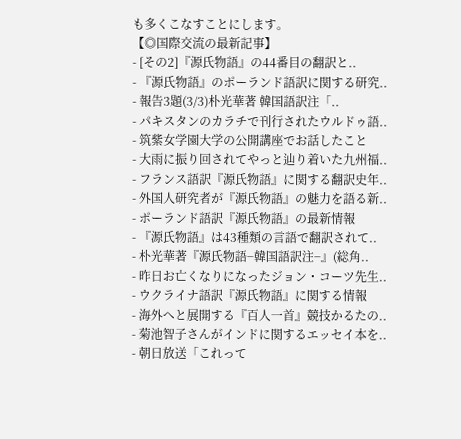も多くこなすことにします。
【◎国際交流の最新記事】
- [その2]『源氏物語』の44番目の翻訳と..
- 『源氏物語』のポーランド語訳に関する研究..
- 報告3題(3/3)朴光華著 韓国語訳注「..
- パキスタンのカラチで刊行されたウルドゥ語..
- 筑紫女学園大学の公開講座でお話したこと
- 大雨に振り回されてやっと辿り着いた九州福..
- フランス語訳『源氏物語』に関する翻訳史年..
- 外国人研究者が『源氏物語』の魅力を語る新..
- ポーランド語訳『源氏物語』の最新情報
- 『源氏物語』は43種類の言語で翻訳されて..
- 朴光華著『源氏物語−韓国語訳注−』(総角..
- 昨日お亡くなりになったジョン・コーツ先生..
- ウクライナ語訳『源氏物語』に関する情報
- 海外へと展開する『百人一首』競技かるたの..
- 菊池智子さんがインドに関するエッセイ本を..
- 朝日放送「これって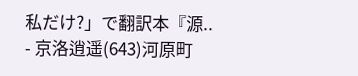私だけ?」で翻訳本『源..
- 京洛逍遥(643)河原町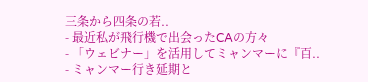三条から四条の若..
- 最近私が飛行機で出会ったCAの方々
- 「ウェビナー」を活用してミャンマーに『百..
- ミャンマー行き延期と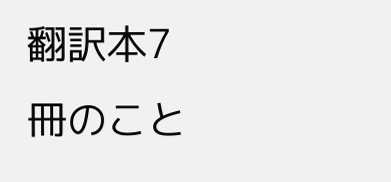翻訳本7冊のこと